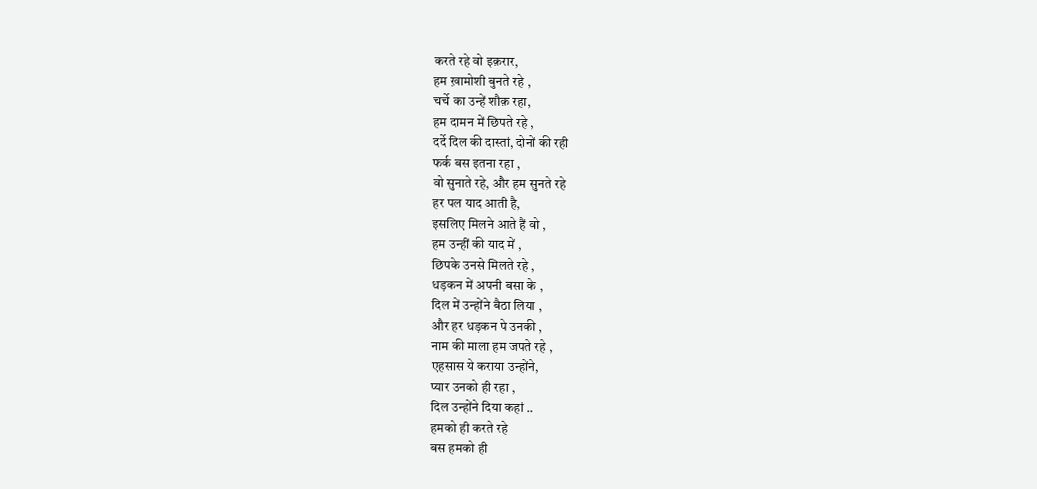करते रहे वो इक़रार,
हम ख़ामोशी बुनते रहे ,
चर्चे का उन्हें शौक़ रहा,
हम दामन में छिपते रहे ,
दर्दे दिल की दास्तां, दोनों की रही
फर्क बस इतना रहा ,
वो सुनाते रहे, और हम सुनते रहे
हर पल याद आती है,
इसलिए मिलने आते हैं वो ,
हम उन्हीं की याद में ,
छिपके उनसे मिलते रहे ,
धड़कन में अपनी बसा के ,
दिल में उन्होंने बैठा लिया ,
और हर धड़कन पे उनकी ,
नाम की माला हम जपते रहे ,
एहसास ये कराया उन्होंने,
प्यार उनको ही रहा ,
दिल उन्होंने दिया कहां ..
हमको ही करते रहे
बस हमको ही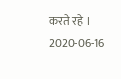करते रहे ।
2020-06-16